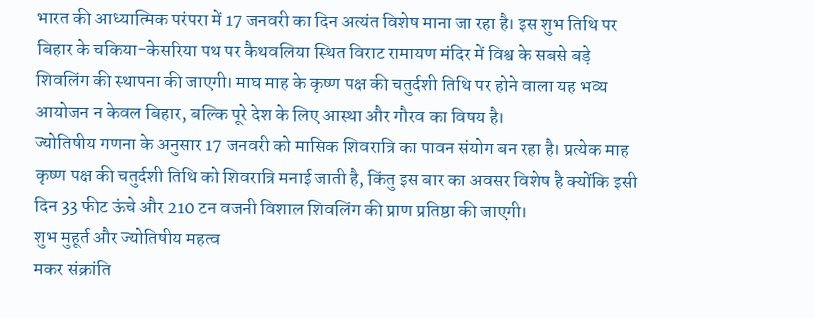भारत की आध्यात्मिक परंपरा में 17 जनवरी का दिन अत्यंत विशेष माना जा रहा है। इस शुभ तिथि पर बिहार के चकिया-केसरिया पथ पर कैथवलिया स्थित विराट रामायण मंदिर में विश्व के सबसे बड़े शिवलिंग की स्थापना की जाएगी। माघ माह के कृष्ण पक्ष की चतुर्दशी तिथि पर होने वाला यह भव्य आयोजन न केवल बिहार, बल्कि पूरे देश के लिए आस्था और गौरव का विषय है।
ज्योतिषीय गणना के अनुसार 17 जनवरी को मासिक शिवरात्रि का पावन संयोग बन रहा है। प्रत्येक माह कृष्ण पक्ष की चतुर्दशी तिथि को शिवरात्रि मनाई जाती है, किंतु इस बार का अवसर विशेष है क्योंकि इसी दिन 33 फीट ऊंचे और 210 टन वजनी विशाल शिवलिंग की प्राण प्रतिष्ठा की जाएगी।
शुभ मुहूर्त और ज्योतिषीय महत्व
मकर संक्रांति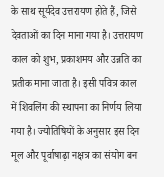के साथ सूर्यदेव उत्तरायण होते हैं, जिसे देवताओं का दिन माना गया है। उत्तरायण काल को शुभ, प्रकाशमय और उन्नति का प्रतीक माना जाता है। इसी पवित्र काल में शिवलिंग की स्थापना का निर्णय लिया गया है। ज्योतिषियों के अनुसार इस दिन मूल और पूर्वाषाढ़ा नक्षत्र का संयोग बन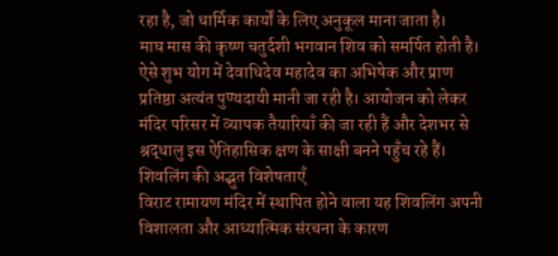रहा है, जो धार्मिक कार्यों के लिए अनुकूल माना जाता है।
माघ मास की कृष्ण चतुर्दशी भगवान शिव को समर्पित होती है। ऐसे शुभ योग में देवाधिदेव महादेव का अभिषेक और प्राण प्रतिष्ठा अत्यंत पुण्यदायी मानी जा रही है। आयोजन को लेकर मंदिर परिसर में व्यापक तैयारियाँ की जा रही हैं और देशभर से श्रद्धालु इस ऐतिहासिक क्षण के साक्षी बनने पहुँच रहे हैं।
शिवलिंग की अद्भुत विशेषताएँ
विराट रामायण मंदिर में स्थापित होने वाला यह शिवलिंग अपनी विशालता और आध्यात्मिक संरचना के कारण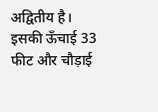अद्वितीय है। इसकी ऊँचाई 33 फीट और चौड़ाई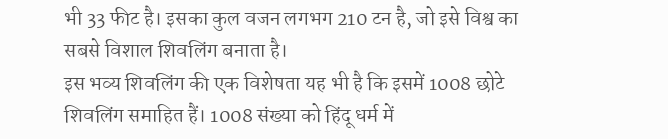भी 33 फीट है। इसका कुल वजन लगभग 210 टन है, जो इसे विश्व का सबसे विशाल शिवलिंग बनाता है।
इस भव्य शिवलिंग की एक विशेषता यह भी है कि इसमें 1008 छोटे शिवलिंग समाहित हैं। 1008 संख्या को हिंदू धर्म में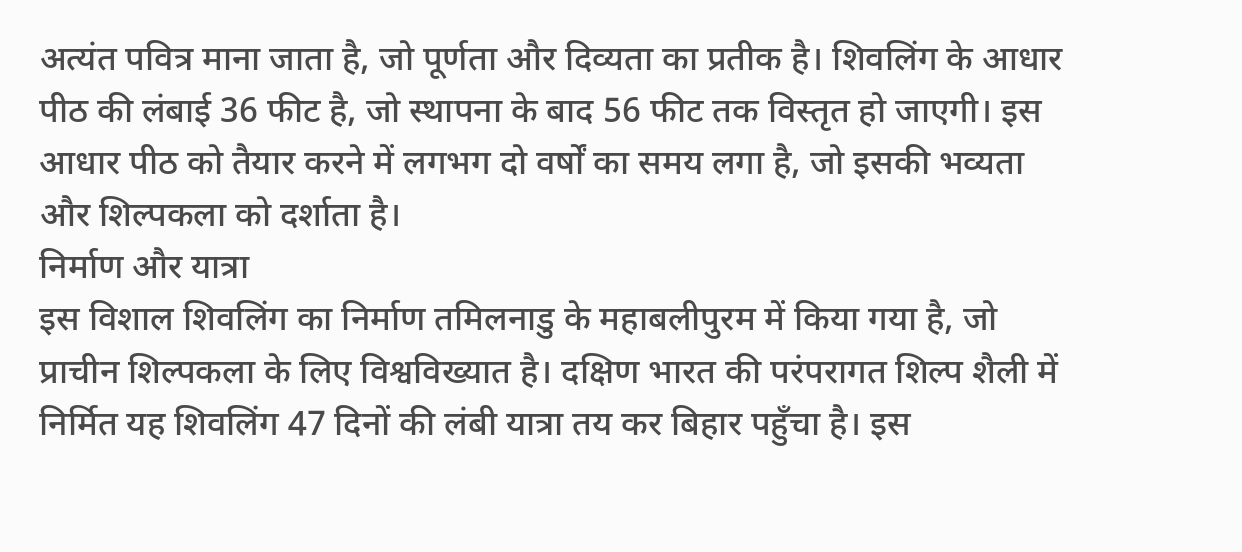अत्यंत पवित्र माना जाता है, जो पूर्णता और दिव्यता का प्रतीक है। शिवलिंग के आधार पीठ की लंबाई 36 फीट है, जो स्थापना के बाद 56 फीट तक विस्तृत हो जाएगी। इस आधार पीठ को तैयार करने में लगभग दो वर्षों का समय लगा है, जो इसकी भव्यता और शिल्पकला को दर्शाता है।
निर्माण और यात्रा
इस विशाल शिवलिंग का निर्माण तमिलनाडु के महाबलीपुरम में किया गया है, जो प्राचीन शिल्पकला के लिए विश्वविख्यात है। दक्षिण भारत की परंपरागत शिल्प शैली में निर्मित यह शिवलिंग 47 दिनों की लंबी यात्रा तय कर बिहार पहुँचा है। इस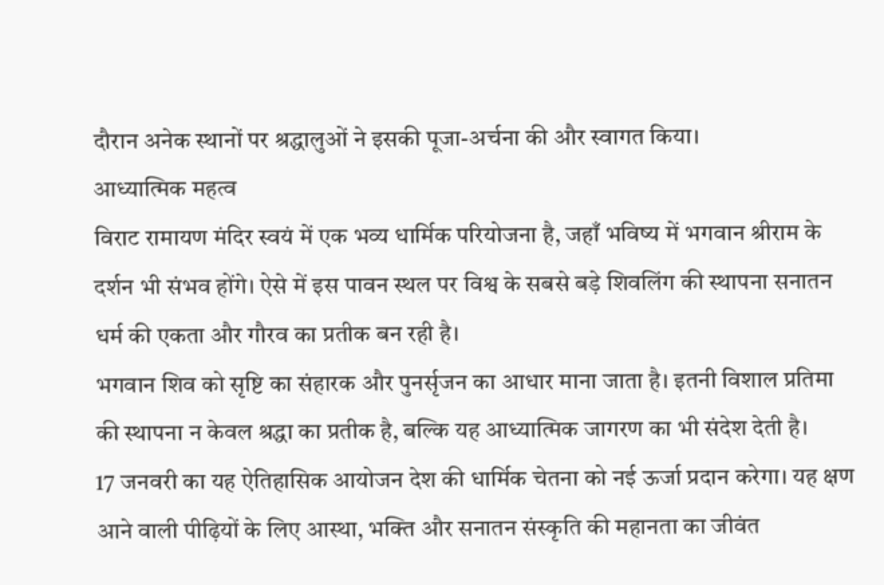दौरान अनेक स्थानों पर श्रद्धालुओं ने इसकी पूजा-अर्चना की और स्वागत किया।
आध्यात्मिक महत्व
विराट रामायण मंदिर स्वयं में एक भव्य धार्मिक परियोजना है, जहाँ भविष्य में भगवान श्रीराम के दर्शन भी संभव होंगे। ऐसे में इस पावन स्थल पर विश्व के सबसे बड़े शिवलिंग की स्थापना सनातन धर्म की एकता और गौरव का प्रतीक बन रही है।
भगवान शिव को सृष्टि का संहारक और पुनर्सृजन का आधार माना जाता है। इतनी विशाल प्रतिमा की स्थापना न केवल श्रद्धा का प्रतीक है, बल्कि यह आध्यात्मिक जागरण का भी संदेश देती है।
17 जनवरी का यह ऐतिहासिक आयोजन देश की धार्मिक चेतना को नई ऊर्जा प्रदान करेगा। यह क्षण आने वाली पीढ़ियों के लिए आस्था, भक्ति और सनातन संस्कृति की महानता का जीवंत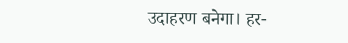उदाहरण बनेगा। हर-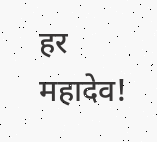हर महादेव!